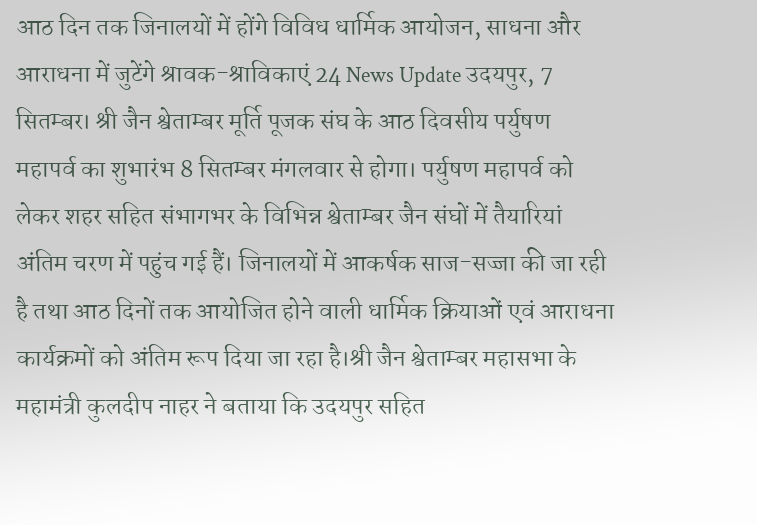आठ दिन तक जिनालयों में होंगे विविध धार्मिक आयोजन, साधना और आराधना में जुटेंगे श्रावक-श्राविकाएं 24 News Update उदयपुर, 7 सितम्बर। श्री जैन श्वेताम्बर मूर्ति पूजक संघ के आठ दिवसीय पर्युषण महापर्व का शुभारंभ 8 सितम्बर मंगलवार से होगा। पर्युषण महापर्व को लेकर शहर सहित संभागभर के विभिन्न श्वेताम्बर जैन संघों में तैयारियां अंतिम चरण में पहुंच गई हैं। जिनालयों में आकर्षक साज-सज्जा की जा रही है तथा आठ दिनों तक आयोजित होने वाली धार्मिक क्रियाओं एवं आराधना कार्यक्रमों को अंतिम रूप दिया जा रहा है।श्री जैन श्वेताम्बर महासभा के महामंत्री कुलदीप नाहर ने बताया कि उदयपुर सहित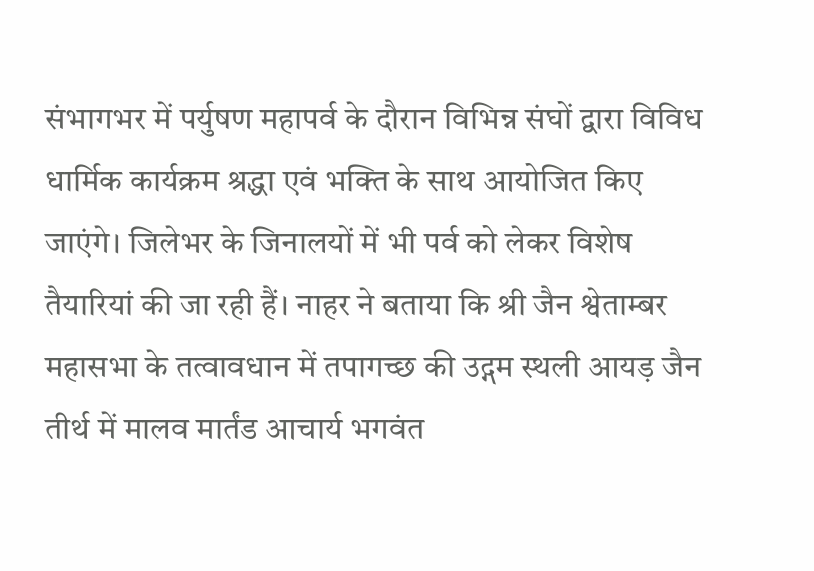संभागभर में पर्युषण महापर्व के दौरान विभिन्न संघों द्वारा विविध धार्मिक कार्यक्रम श्रद्धा एवं भक्ति के साथ आयोजित किए जाएंगे। जिलेभर के जिनालयों में भी पर्व को लेकर विशेष तैयारियां की जा रही हैं। नाहर ने बताया कि श्री जैन श्वेताम्बर महासभा के तत्वावधान में तपागच्छ की उद्गम स्थली आयड़ जैन तीर्थ में मालव मार्तंड आचार्य भगवंत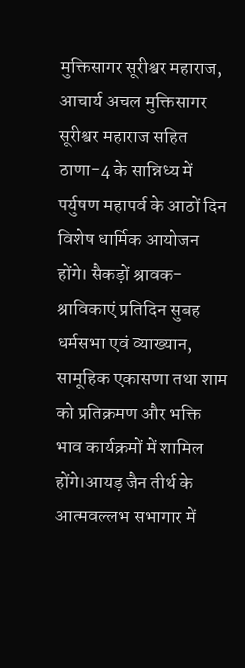मुक्तिसागर सूरीश्वर महाराज, आचार्य अचल मुक्तिसागर सूरीश्वर महाराज सहित ठाणा-4 के सान्निध्य में पर्युषण महापर्व के आठों दिन विशेष धार्मिक आयोजन होंगे। सैकड़ों श्रावक-श्राविकाएं प्रतिदिन सुबह धर्मसभा एवं व्याख्यान, सामूहिक एकासणा तथा शाम को प्रतिक्रमण और भक्ति भाव कार्यक्रमों में शामिल होंगे।आयड़ जैन तीर्थ के आत्मवल्लभ सभागार में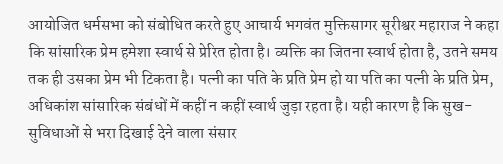आयोजित धर्मसभा को संबोधित करते हुए आचार्य भगवंत मुक्तिसागर सूरीश्वर महाराज ने कहा कि सांसारिक प्रेम हमेशा स्वार्थ से प्रेरित होता है। व्यक्ति का जितना स्वार्थ होता है, उतने समय तक ही उसका प्रेम भी टिकता है। पत्नी का पति के प्रति प्रेम हो या पति का पत्नी के प्रति प्रेम, अधिकांश सांसारिक संबंधों में कहीं न कहीं स्वार्थ जुड़ा रहता है। यही कारण है कि सुख-सुविधाओं से भरा दिखाई देने वाला संसार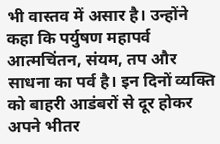भी वास्तव में असार है। उन्होंने कहा कि पर्युषण महापर्व आत्मचिंतन, संयम, तप और साधना का पर्व है। इन दिनों व्यक्ति को बाहरी आडंबरों से दूर होकर अपने भीतर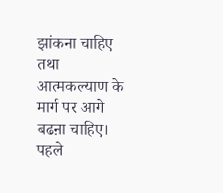झांकना चाहिए तथा आत्मकल्याण के मार्ग पर आगे बढऩा चाहिए। पहले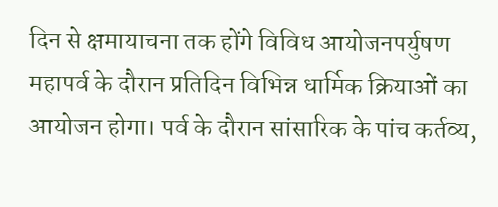दिन से क्षमायाचना तक होंगे विविध आयोजनपर्युषण महापर्व के दौरान प्रतिदिन विभिन्न धार्मिक क्रियाओं का आयोजन होगा। पर्व के दौरान सांसारिक के पांच कर्तव्य,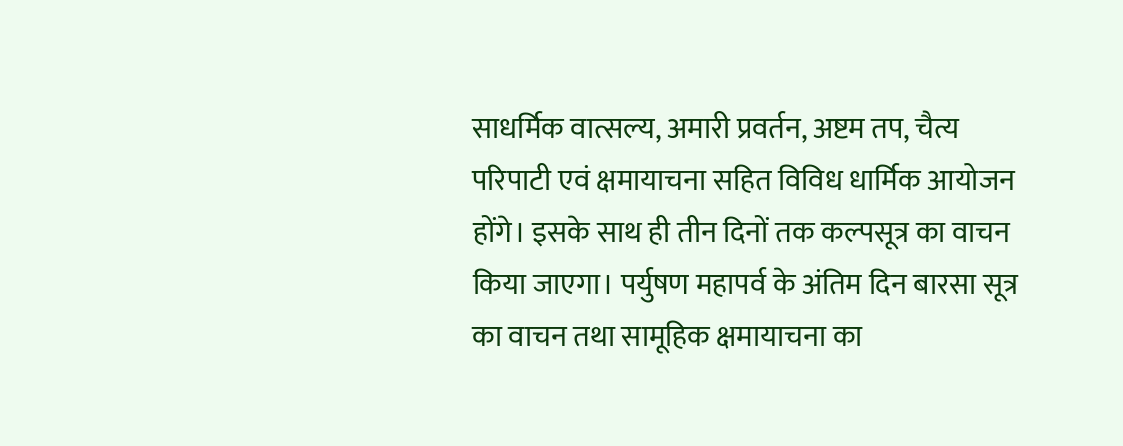साधर्मिक वात्सल्य, अमारी प्रवर्तन, अष्टम तप, चैत्य परिपाटी एवं क्षमायाचना सहित विविध धार्मिक आयोजन होंगे। इसके साथ ही तीन दिनों तक कल्पसूत्र का वाचन किया जाएगा। पर्युषण महापर्व के अंतिम दिन बारसा सूत्र का वाचन तथा सामूहिक क्षमायाचना का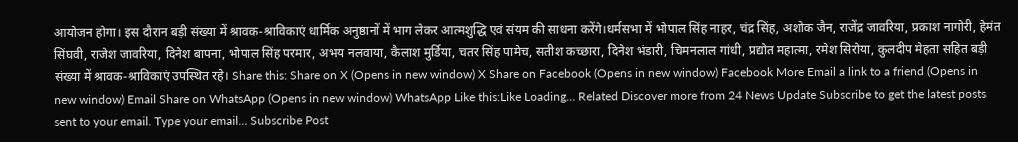आयोजन होगा। इस दौरान बड़ी संख्या में श्रावक-श्राविकाएं धार्मिक अनुष्ठानों में भाग लेकर आत्मशुद्धि एवं संयम की साधना करेंगे।धर्मसभा में भोपाल सिंह नाहर, चंद्र सिंह, अशोक जैन, राजेंद्र जावरिया, प्रकाश नागोरी, हेमंत सिंघवी, राजेश जावरिया, दिनेश बापना, भोपाल सिंह परमार, अभय नलवाया, कैलाश मुर्डिया, चतर सिंह पामेच, सतीश कच्छारा, दिनेश भंडारी, चिमनलाल गांधी, प्रद्योत महात्मा, रमेश सिरोया, कुलदीप मेहता सहित बड़ी संख्या में श्रावक-श्राविकाएं उपस्थित रहे। Share this: Share on X (Opens in new window) X Share on Facebook (Opens in new window) Facebook More Email a link to a friend (Opens in new window) Email Share on WhatsApp (Opens in new window) WhatsApp Like this:Like Loading… Related Discover more from 24 News Update Subscribe to get the latest posts sent to your email. Type your email… Subscribe Post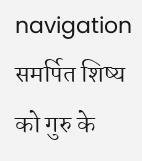navigation समर्पित शिष्य को गुरु के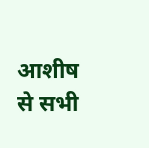आशीष से सभी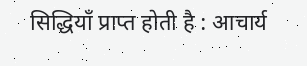सिद्धियाँ प्राप्त होती है : आचार्य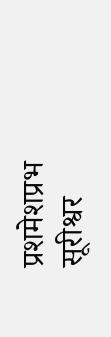प्रशमेशप्रभ सूरीश्वर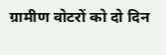ग्रामीण वोटरों को दो दिन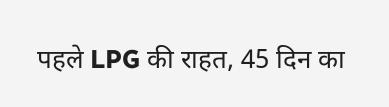पहले LPG की राहत, 45 दिन का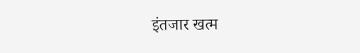इंतजार खत्म